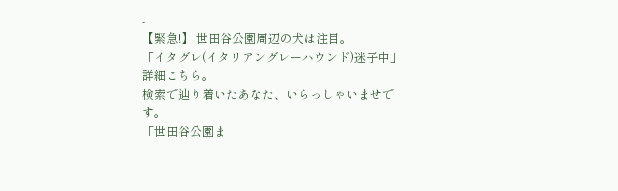-
【緊急!】 世田谷公園周辺の犬は注目。
「イタグレ(イタリアングレーハウンド)迷子中」詳細こちら。
検索で辿り着いたあなた、いらっしゃいませです。
「世田谷公園ま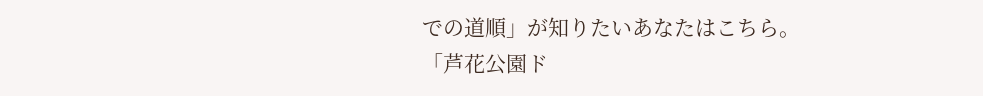での道順」が知りたいあなたはこちら。
「芦花公園ド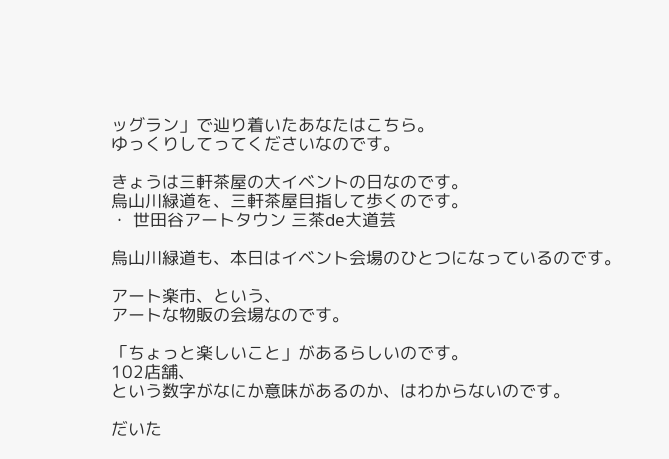ッグラン」で辿り着いたあなたはこちら。
ゆっくりしてってくださいなのです。

きょうは三軒茶屋の大イベントの日なのです。
烏山川緑道を、三軒茶屋目指して歩くのです。
・ 世田谷アートタウン 三茶de大道芸

烏山川緑道も、本日はイベント会場のひとつになっているのです。

アート楽市、という、
アートな物販の会場なのです。

「ちょっと楽しいこと」があるらしいのです。
102店舗、
という数字がなにか意味があるのか、はわからないのです。

だいた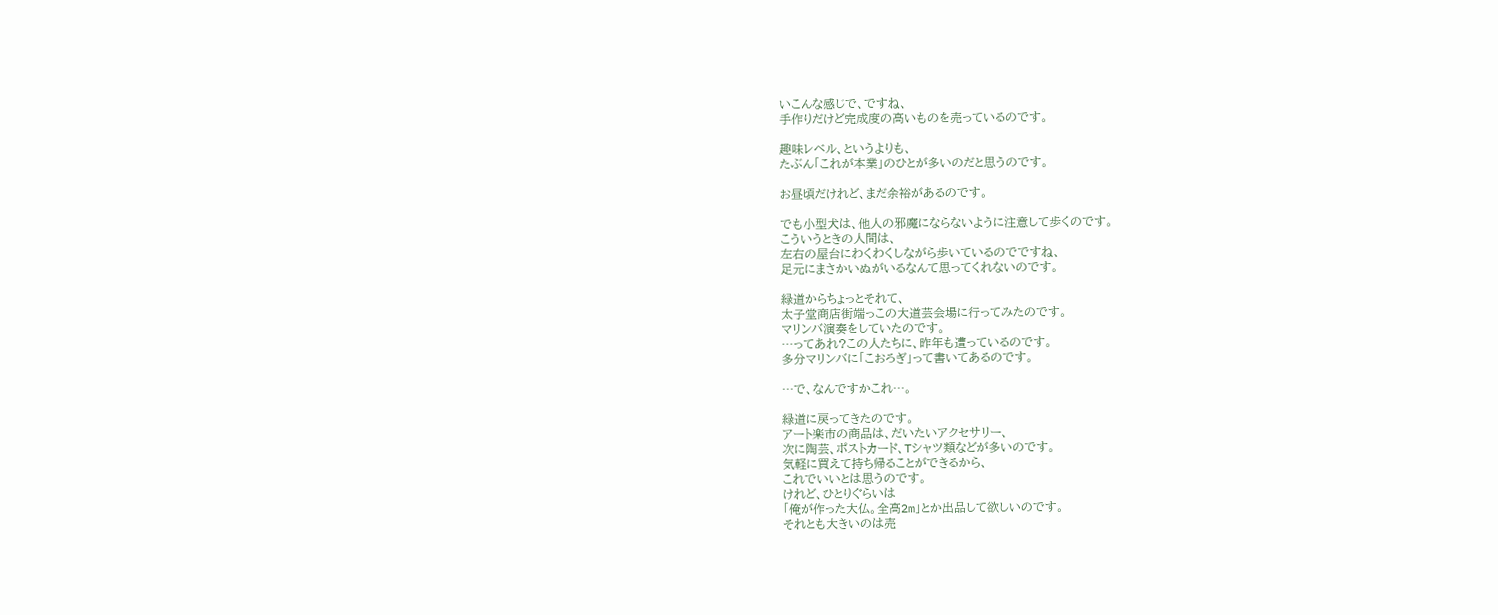いこんな感じで、ですね、
手作りだけど完成度の高いものを売っているのです。

趣味レベル、というよりも、
たぶん「これが本業」のひとが多いのだと思うのです。

お昼頃だけれど、まだ余裕があるのです。

でも小型犬は、他人の邪魔にならないように注意して歩くのです。
こういうときの人間は、
左右の屋台にわくわくしながら歩いているのでですね、
足元にまさかいぬがいるなんて思ってくれないのです。

緑道からちょっとそれて、
太子堂商店街端っこの大道芸会場に行ってみたのです。
マリンバ演奏をしていたのです。
…ってあれ?この人たちに、昨年も遭っているのです。
多分マリンバに「こおろぎ」って書いてあるのです。

…で、なんですかこれ…。

緑道に戻ってきたのです。
アート楽市の商品は、だいたいアクセサリー、
次に陶芸、ポストカード、Tシャツ類などが多いのです。
気軽に買えて持ち帰ることができるから、
これでいいとは思うのです。
けれど、ひとりぐらいは
「俺が作った大仏。全高2m」とか出品して欲しいのです。
それとも大きいのは売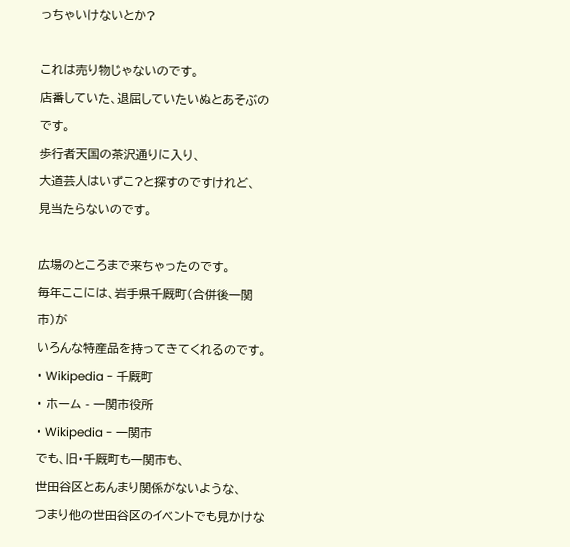っちゃいけないとか?

これは売り物じゃないのです。
店番していた、退屈していたいぬとあそぶのです。
歩行者天国の茶沢通りに入り、
大道芸人はいずこ?と探すのですけれど、
見当たらないのです。

広場のところまで来ちゃったのです。
毎年ここには、岩手県千厩町(合併後一関市)が
いろんな特産品を持ってきてくれるのです。
・ Wikipedia - 千厩町
・ ホーム - 一関市役所
・ Wikipedia - 一関市
でも、旧・千厩町も一関市も、
世田谷区とあんまり関係がないような、
つまり他の世田谷区のイベントでも見かけな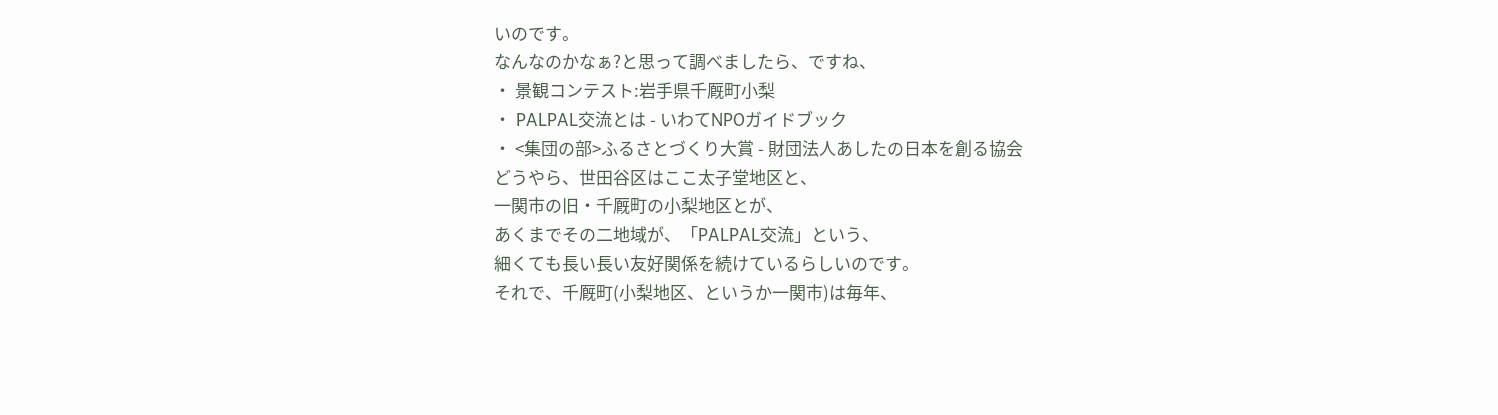いのです。
なんなのかなぁ?と思って調べましたら、ですね、
・ 景観コンテスト:岩手県千厩町小梨
・ PALPAL交流とは - いわてNPOガイドブック
・ <集団の部>ふるさとづくり大賞 - 財団法人あしたの日本を創る協会
どうやら、世田谷区はここ太子堂地区と、
一関市の旧・千厩町の小梨地区とが、
あくまでその二地域が、「PALPAL交流」という、
細くても長い長い友好関係を続けているらしいのです。
それで、千厩町(小梨地区、というか一関市)は毎年、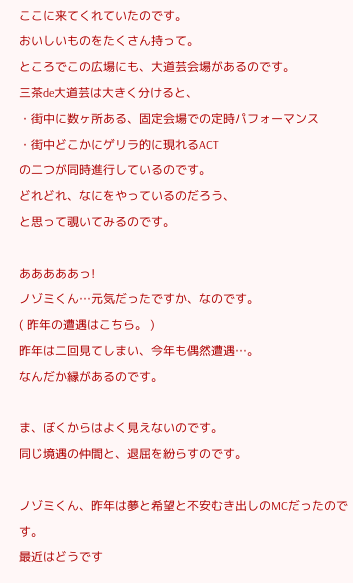ここに来てくれていたのです。
おいしいものをたくさん持って。
ところでこの広場にも、大道芸会場があるのです。
三茶de大道芸は大きく分けると、
・街中に数ヶ所ある、固定会場での定時パフォーマンス
・街中どこかにゲリラ的に現れるACT
の二つが同時進行しているのです。
どれどれ、なにをやっているのだろう、
と思って覗いてみるのです。

あああああっ!
ノゾミくん…元気だったですか、なのです。
( 昨年の遭遇はこちら。 )
昨年は二回見てしまい、今年も偶然遭遇…。
なんだか縁があるのです。

ま、ぼくからはよく見えないのです。
同じ境遇の仲間と、退屈を紛らすのです。

ノゾミくん、昨年は夢と希望と不安むき出しのMCだったのです。
最近はどうです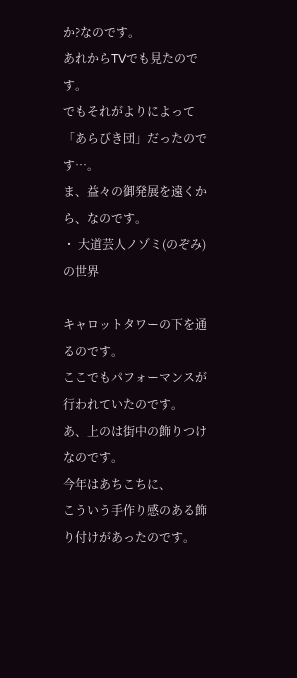か?なのです。
あれからTVでも見たのです。
でもそれがよりによって「あらびき団」だったのです…。
ま、益々の御発展を遠くから、なのです。
・ 大道芸人ノゾミ(のぞみ)の世界

キャロットタワーの下を通るのです。
ここでもパフォーマンスが行われていたのです。
あ、上のは街中の飾りつけなのです。
今年はあちこちに、
こういう手作り感のある飾り付けがあったのです。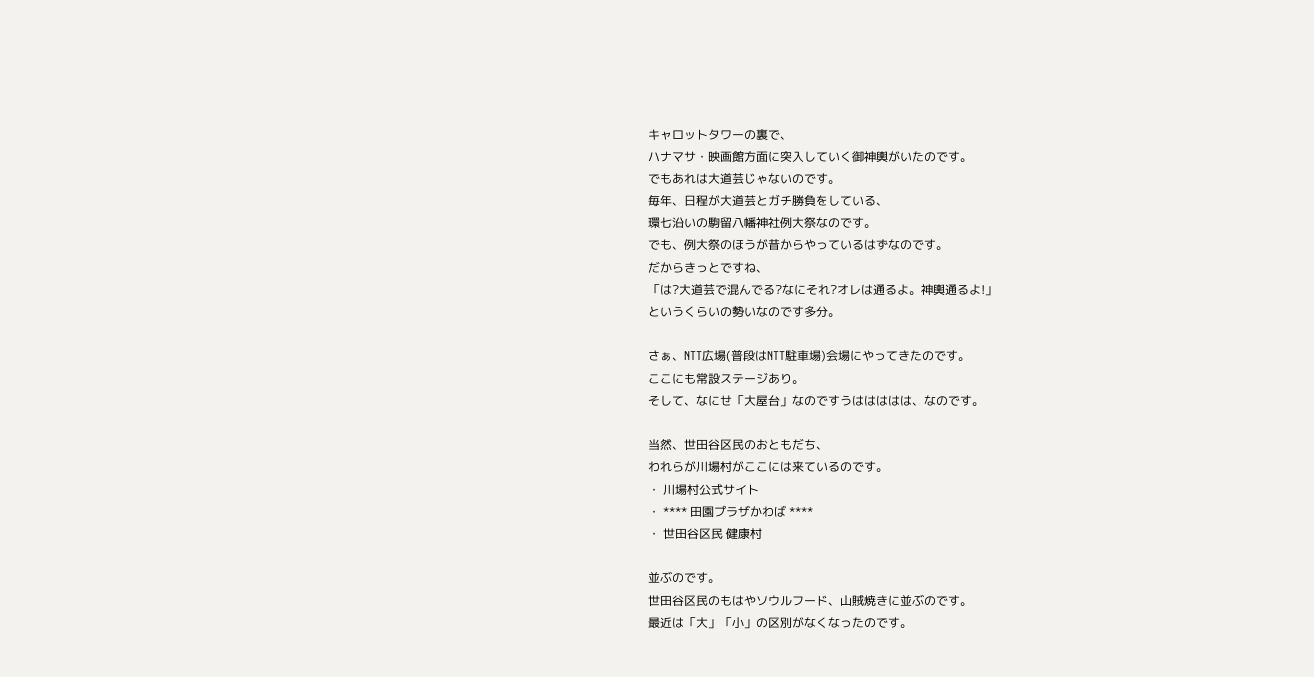キャロットタワーの裏で、
ハナマサ・映画館方面に突入していく御神輿がいたのです。
でもあれは大道芸じゃないのです。
毎年、日程が大道芸とガチ勝負をしている、
環七沿いの駒留八幡神社例大祭なのです。
でも、例大祭のほうが昔からやっているはずなのです。
だからきっとですね、
「は?大道芸で混んでる?なにそれ?オレは通るよ。神輿通るよ!」
というくらいの勢いなのです多分。

さぁ、NTT広場(普段はNTT駐車場)会場にやってきたのです。
ここにも常設ステージあり。
そして、なにせ「大屋台」なのですうははははは、なのです。

当然、世田谷区民のおともだち、
われらが川場村がここには来ているのです。
・ 川場村公式サイト
・ **** 田園プラザかわば ****
・ 世田谷区民 健康村

並ぶのです。
世田谷区民のもはやソウルフード、山賊焼きに並ぶのです。
最近は「大」「小」の区別がなくなったのです。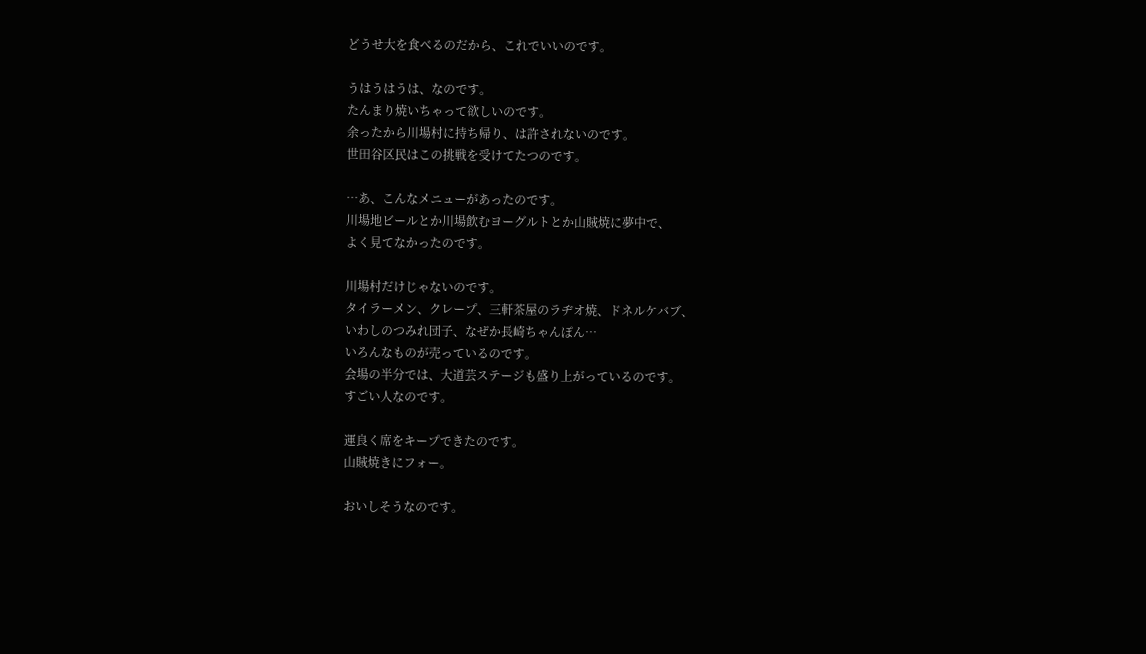どうせ大を食べるのだから、これでいいのです。

うはうはうは、なのです。
たんまり焼いちゃって欲しいのです。
余ったから川場村に持ち帰り、は許されないのです。
世田谷区民はこの挑戦を受けてたつのです。

…あ、こんなメニューがあったのです。
川場地ビールとか川場飲むヨーグルトとか山賊焼に夢中で、
よく見てなかったのです。

川場村だけじゃないのです。
タイラーメン、クレープ、三軒茶屋のラヂオ焼、ドネルケバブ、
いわしのつみれ団子、なぜか長崎ちゃんぽん…
いろんなものが売っているのです。
会場の半分では、大道芸ステージも盛り上がっているのです。
すごい人なのです。

運良く席をキープできたのです。
山賊焼きにフォー。

おいしそうなのです。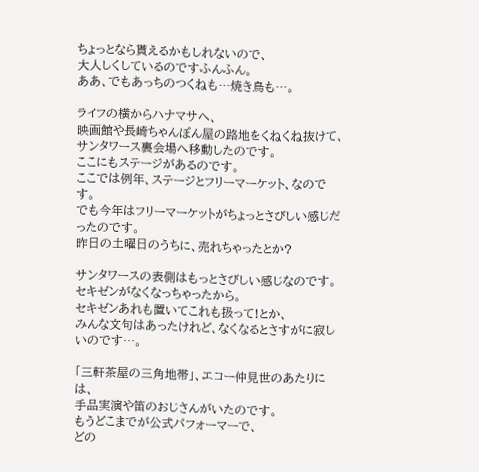ちょっとなら貰えるかもしれないので、
大人しくしているのですふんふん。
ああ、でもあっちのつくねも…焼き鳥も…。

ライフの横からハナマサへ、
映画館や長崎ちゃんぽん屋の路地をくねくね抜けて、
サンタワース裏会場へ移動したのです。
ここにもステージがあるのです。
ここでは例年、ステージとフリーマーケット、なのです。
でも今年はフリーマーケットがちょっとさびしい感じだったのです。
昨日の土曜日のうちに、売れちゃったとか?

サンタワースの表側はもっとさびしい感じなのです。
セキゼンがなくなっちゃったから。
セキゼンあれも置いてこれも扱って!とか、
みんな文句はあったけれど、なくなるとさすがに寂しいのです…。

「三軒茶屋の三角地帯」、エコー仲見世のあたりには、
手品実演や笛のおじさんがいたのです。
もうどこまでが公式パフォーマーで、
どの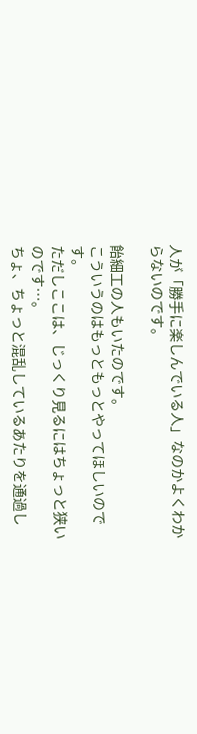人が「勝手に楽しんでいる人」なのかよくわからないのです。

飴細工の人もいたのです。
こういうのはもっともっとやってほしいのです。
ただしここは、じっくり見るにはちょっと狭いのです…。
ちょ、ちょっと混乱しているあたりを通過し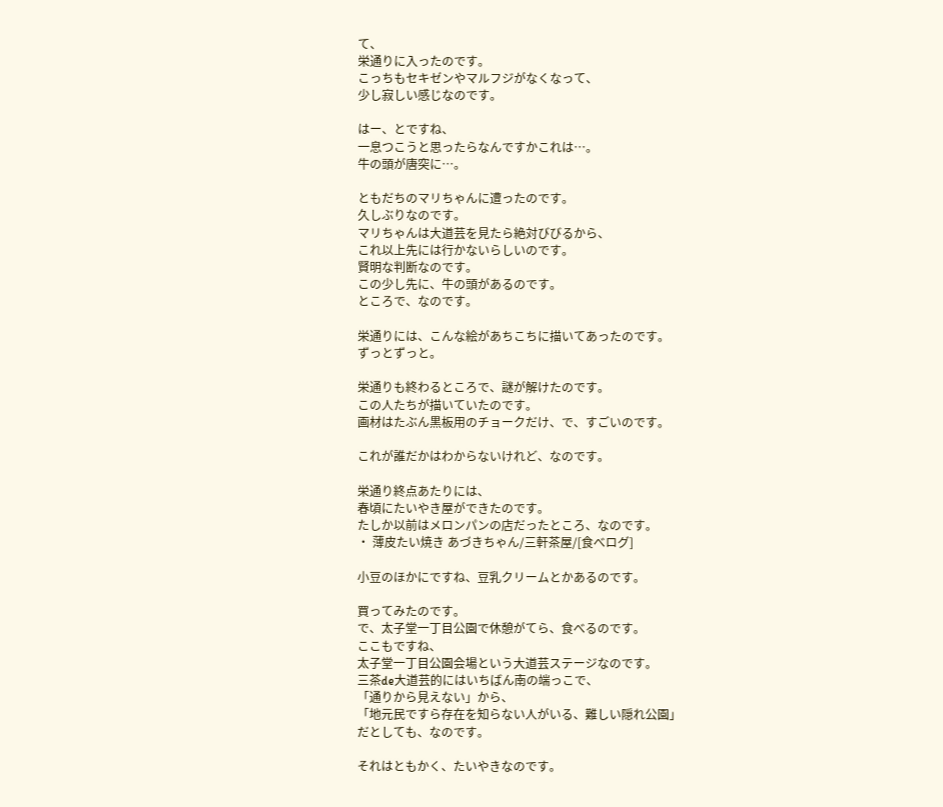て、
栄通りに入ったのです。
こっちもセキゼンやマルフジがなくなって、
少し寂しい感じなのです。

はー、とですね、
一息つこうと思ったらなんですかこれは…。
牛の頭が唐突に…。

ともだちのマリちゃんに遭ったのです。
久しぶりなのです。
マリちゃんは大道芸を見たら絶対びびるから、
これ以上先には行かないらしいのです。
賢明な判断なのです。
この少し先に、牛の頭があるのです。
ところで、なのです。

栄通りには、こんな絵があちこちに描いてあったのです。
ずっとずっと。

栄通りも終わるところで、謎が解けたのです。
この人たちが描いていたのです。
画材はたぶん黒板用のチョークだけ、で、すごいのです。

これが誰だかはわからないけれど、なのです。

栄通り終点あたりには、
春頃にたいやき屋ができたのです。
たしか以前はメロンパンの店だったところ、なのです。
・ 薄皮たい焼き あづきちゃん/三軒茶屋/[食べログ]

小豆のほかにですね、豆乳クリームとかあるのです。

買ってみたのです。
で、太子堂一丁目公園で休憩がてら、食べるのです。
ここもですね、
太子堂一丁目公園会場という大道芸ステージなのです。
三茶de大道芸的にはいちばん南の端っこで、
「通りから見えない」から、
「地元民ですら存在を知らない人がいる、難しい隠れ公園」
だとしても、なのです。

それはともかく、たいやきなのです。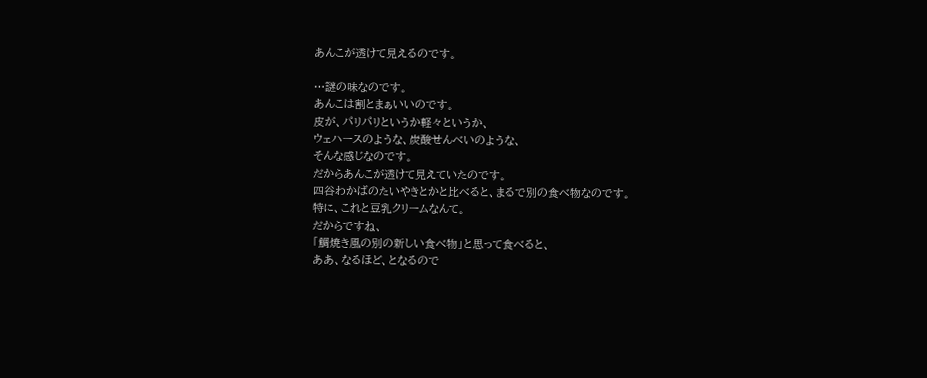あんこが透けて見えるのです。

…謎の味なのです。
あんこは割とまぁいいのです。
皮が、パリパリというか軽々というか、
ウェハースのような、炭酸せんべいのような、
そんな感じなのです。
だからあんこが透けて見えていたのです。
四谷わかばのたいやきとかと比べると、まるで別の食べ物なのです。
特に、これと豆乳クリームなんて。
だからですね、
「鯛焼き風の別の新しい食べ物」と思って食べると、
ああ、なるほど、となるので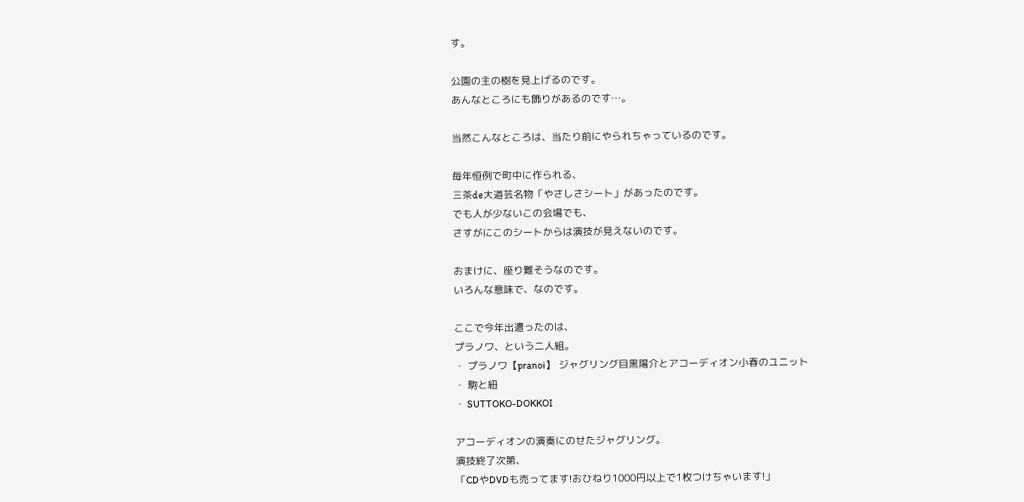す。

公園の主の樹を見上げるのです。
あんなところにも飾りがあるのです…。

当然こんなところは、当たり前にやられちゃっているのです。

毎年恒例で町中に作られる、
三茶de大道芸名物「やさしさシート」があったのです。
でも人が少ないこの会場でも、
さすがにこのシートからは演技が見えないのです。

おまけに、座り難そうなのです。
いろんな意味で、なのです。

ここで今年出遭ったのは、
プラノワ、という二人組。
・ プラノワ【pranoi】 ジャグリング目黒陽介とアコーディオン小春のユニット
・ 駒と紐
・ SUTTOKO-DOKKOI

アコーディオンの演奏にのせたジャグリング。
演技終了次第、
「CDやDVDも売ってます!おひねり1000円以上で1枚つけちゃいます!」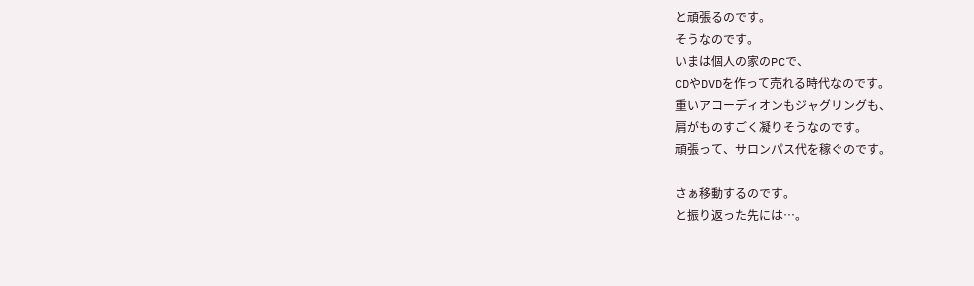と頑張るのです。
そうなのです。
いまは個人の家のPCで、
CDやDVDを作って売れる時代なのです。
重いアコーディオンもジャグリングも、
肩がものすごく凝りそうなのです。
頑張って、サロンパス代を稼ぐのです。

さぁ移動するのです。
と振り返った先には…。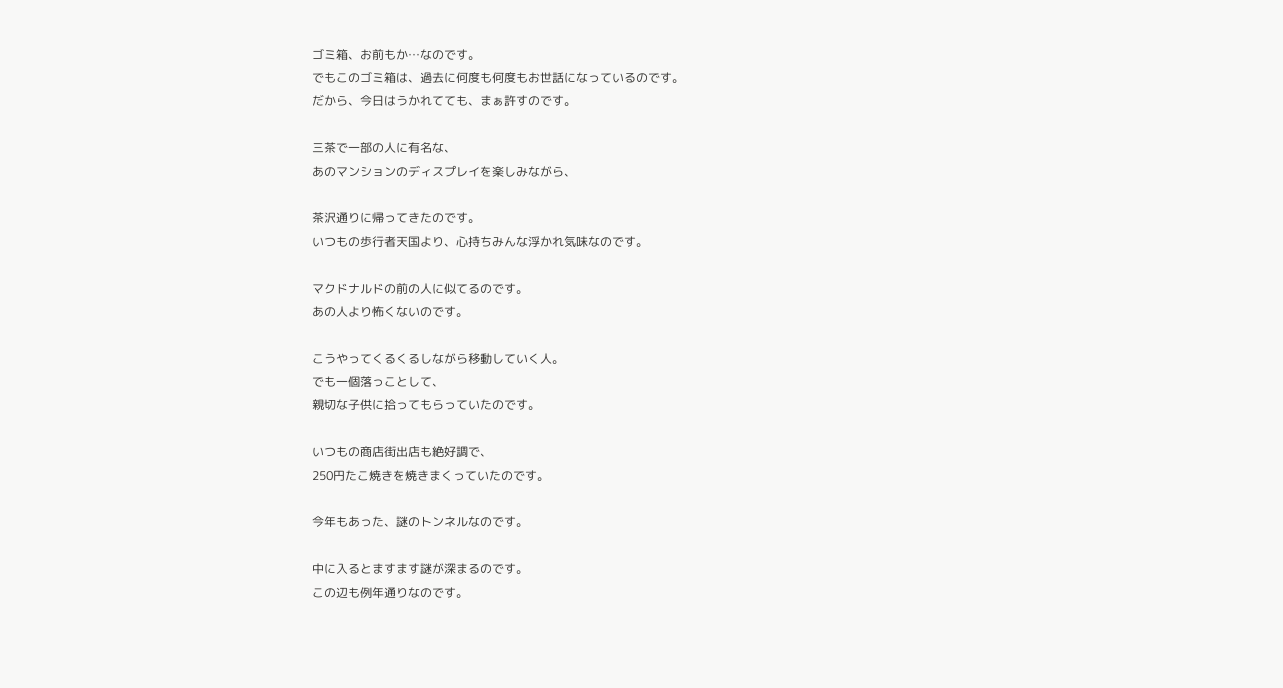ゴミ箱、お前もか…なのです。
でもこのゴミ箱は、過去に何度も何度もお世話になっているのです。
だから、今日はうかれてても、まぁ許すのです。

三茶で一部の人に有名な、
あのマンションのディスプレイを楽しみながら、

茶沢通りに帰ってきたのです。
いつもの歩行者天国より、心持ちみんな浮かれ気味なのです。

マクドナルドの前の人に似てるのです。
あの人より怖くないのです。

こうやってくるくるしながら移動していく人。
でも一個落っことして、
親切な子供に拾ってもらっていたのです。

いつもの商店街出店も絶好調で、
250円たこ焼きを焼きまくっていたのです。

今年もあった、謎のトンネルなのです。

中に入るとますます謎が深まるのです。
この辺も例年通りなのです。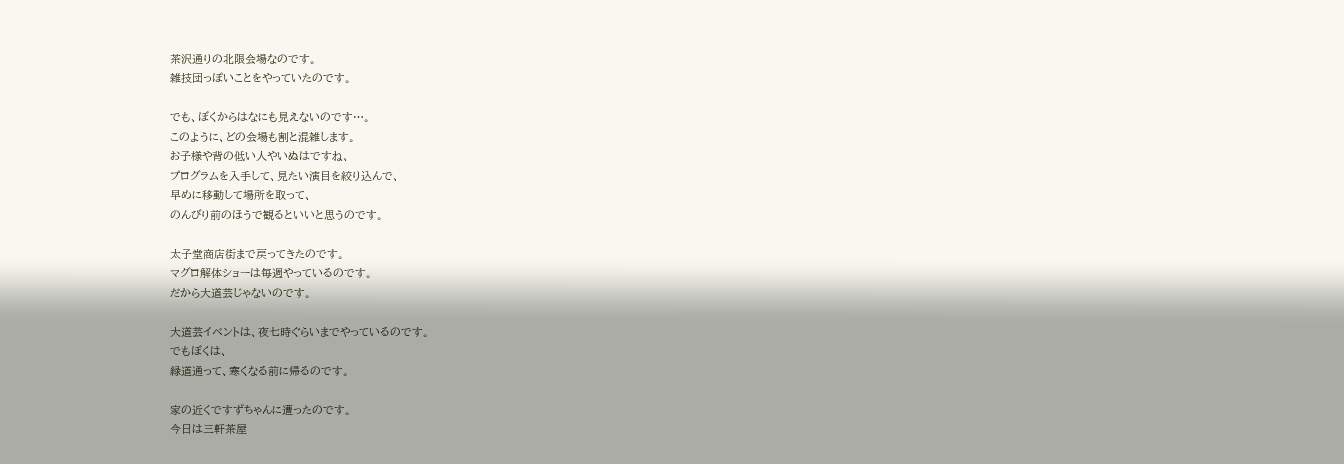茶沢通りの北限会場なのです。
雑技団っぽいことをやっていたのです。

でも、ぼくからはなにも見えないのです…。
このように、どの会場も割と混雑します。
お子様や背の低い人やいぬはですね、
プログラムを入手して、見たい演目を絞り込んで、
早めに移動して場所を取って、
のんびり前のほうで観るといいと思うのです。

太子堂商店街まで戻ってきたのです。
マグロ解体ショーは毎週やっているのです。
だから大道芸じゃないのです。

大道芸イベントは、夜七時ぐらいまでやっているのです。
でもぼくは、
緑道通って、寒くなる前に帰るのです。

家の近くですずちゃんに遭ったのです。
今日は三軒茶屋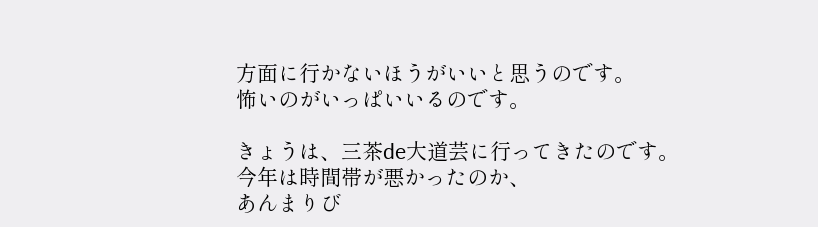方面に行かないほうがいいと思うのです。
怖いのがいっぱいいるのです。

きょうは、三茶de大道芸に行ってきたのです。
今年は時間帯が悪かったのか、
あんまりび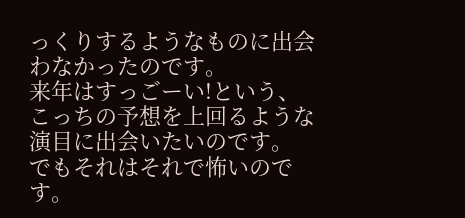っくりするようなものに出会わなかったのです。
来年はすっごーい!という、
こっちの予想を上回るような演目に出会いたいのです。
でもそれはそれで怖いのです。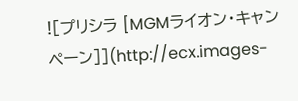![プリシラ [MGMライオン・キャンペーン]](http://ecx.images-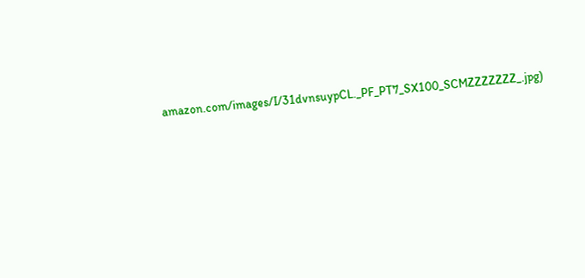amazon.com/images/I/31dvnsuypCL._PF_PT7_SX100_SCMZZZZZZZ_.jpg)